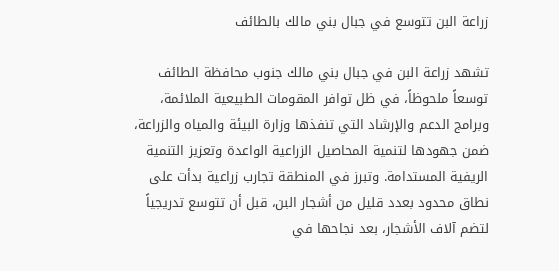زراعة البن تتوسع في جبال بني مالك بالطائف

تشهد زراعة البن في جبال بني مالك جنوب محافظة الطائف توسعاً ملحوظاً، في ظل توافر المقومات الطبيعية الملائمة، وبرامج الدعم والإرشاد التي تنفذها وزارة البيئة والمياه والزراعة، ضمن جهودها لتنمية المحاصيل الزراعية الواعدة وتعزيز التنمية الريفية المستدامة. وتبرز في المنطقة تجارب زراعية بدأت على نطاق محدود بعدد قليل من أشجار البن، قبل أن تتوسع تدريجياً لتضم آلاف الأشجار، بعد نجاحها في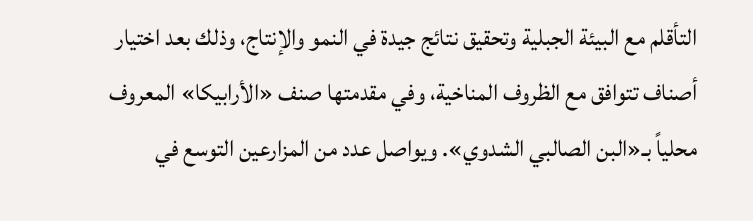التأقلم مع البيئة الجبلية وتحقيق نتائج جيدة في النمو والإنتاج، وذلك بعد اختيار أصناف تتوافق مع الظروف المناخية، وفي مقدمتها صنف «الأرابيكا» المعروف محلياً بـ«البن الصالبي الشدوي». ويواصل عدد من المزارعين التوسع في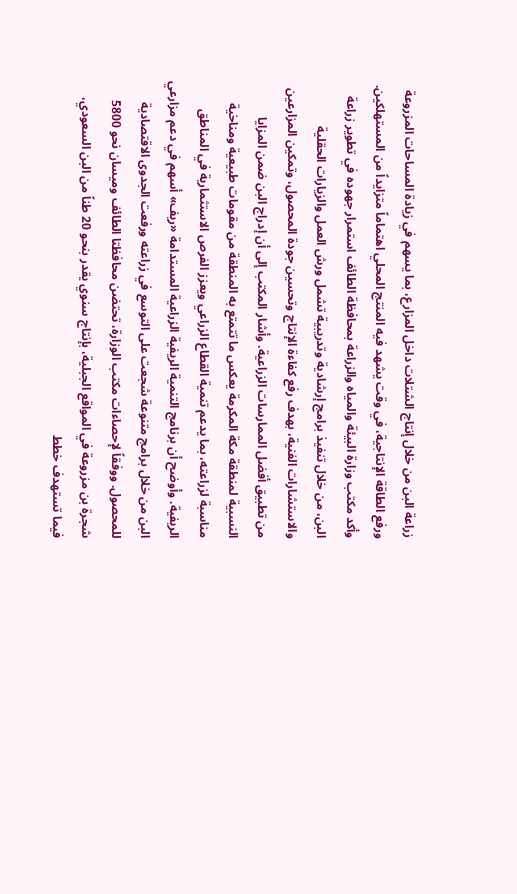زراعة البن من خلال إنتاج الشتلات داخل المزارع، بما يسهم في زيادة المساحات المزروعة ورفع الطاقة الإنتاجية، في وقت يشهد فيه المنتج المحلي اهتماماً متزايداً من المستهلكين. وأكد مكتب وزارة البيئة والمياه والزراعة بمحافظة الطائف استمرار جهوده في تطوير زراعة البن، من خلال تنفيذ برامج إرشادية وتدريبية تشمل ورش العمل والزيارات الحقلية والاستشارات الفنية، بهدف رفع كفاءة الإنتاج وتحسين جودة المحصول، وتمكين المزارعين من تطبيق أفضل الممارسات الزراعية. وأشار المكتب إلى أن إدراج البن ضمن المزايا النسبية لمنطقة مكة المكرمة يعكس ما تتمتع به المنطقة من مقومات طبيعية ومناخية مناسبة لزراعته، بما يدعم تنمية القطاع الزراعي ويعزز الفرص الاستثمارية في المناطق الريفية. وأوضح أن برنامج التنمية الريفية الزراعية المستدامة «ريف» أسهم في دعم مزارعي البن من خلال برامج متنوعة شجعت على التوسع في زراعته ورفعت الجدوى الاقتصادية للمحصول. ووفقاً لإحصاءات مكتب الوزارة، تحتضن محافظتا الطائف وميسان نحو 5800 شجرة بن مزروعة في المواقع الجبلية، بإنتاج سنوي يقدر بنحو 20 طناً من البن السعودي، فيما تستهدف خطط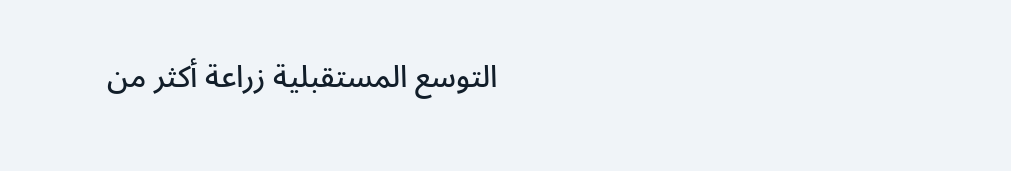التوسع المستقبلية زراعة أكثر من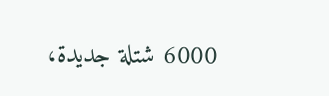6000 شتلة جديدة،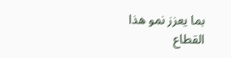بما يعزز نمو هذا القطاع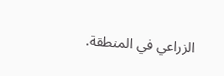الزراعي في المنطقة.